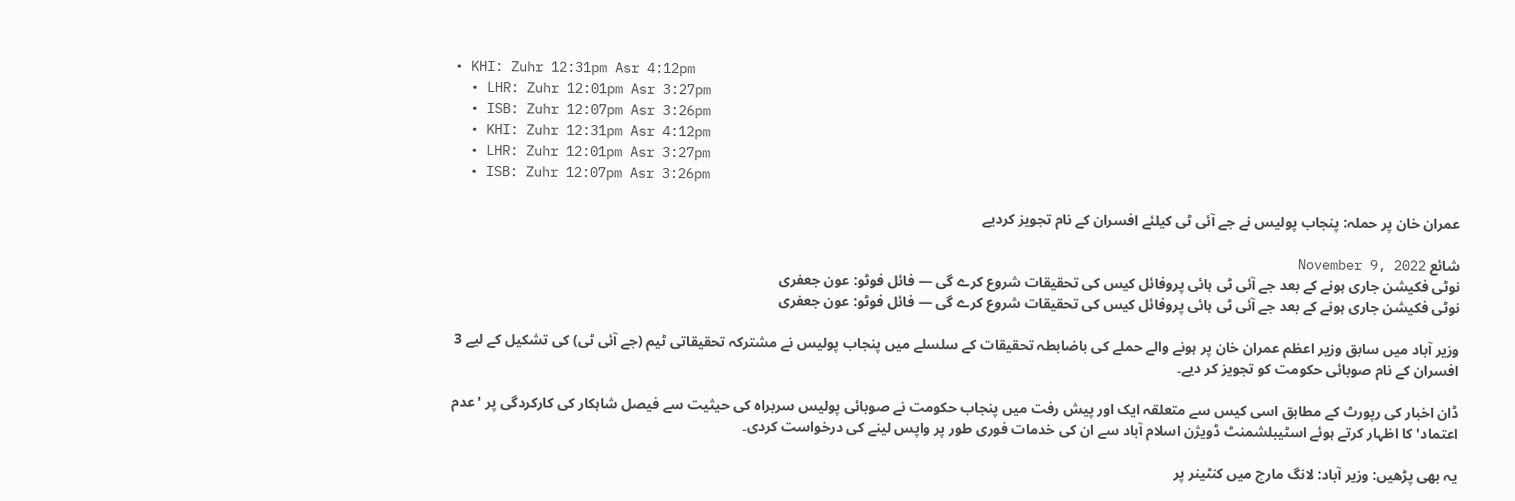• KHI: Zuhr 12:31pm Asr 4:12pm
  • LHR: Zuhr 12:01pm Asr 3:27pm
  • ISB: Zuhr 12:07pm Asr 3:26pm
  • KHI: Zuhr 12:31pm Asr 4:12pm
  • LHR: Zuhr 12:01pm Asr 3:27pm
  • ISB: Zuhr 12:07pm Asr 3:26pm

عمران خان پر حملہ: پنجاب پولیس نے جے آئی ٹی کیلئے افسران کے نام تجویز کردیے

شائع November 9, 2022
نوٹی فکیشن جاری ہونے کے بعد جے آئی ٹی ہائی پروفائل کیس کی تحقیقات شروع کرے گی — فائل فوٹو: عون جعفری
نوٹی فکیشن جاری ہونے کے بعد جے آئی ٹی ہائی پروفائل کیس کی تحقیقات شروع کرے گی — فائل فوٹو: عون جعفری

وزیر آباد میں سابق وزیر اعظم عمران خان پر ہونے والے حملے کی باضابطہ تحقیقات کے سلسلے میں پنجاب پولیس نے مشترکہ تحقیقاتی ٹیم (جے آئی ٹی) کی تشکیل کے لیے 3 افسران کے نام صوبائی حکومت کو تجویز کر دیے۔

ڈان اخبار کی رپورٹ کے مطابق اسی کیس سے متعلقہ ایک اور پیش رفت میں پنجاب حکومت نے صوبائی پولیس سربراہ کی حیثیت سے فیصل شاہکار کی کارکردگی پر 'عدم اعتماد' کا اظہار کرتے ہوئے اسٹیبلشمنٹ ڈویژن اسلام آباد سے ان کی خدمات فوری طور پر واپس لینے کی درخواست کردی۔

یہ بھی پڑھیں: وزیر آباد: لانگ مارچ میں کنٹینر پر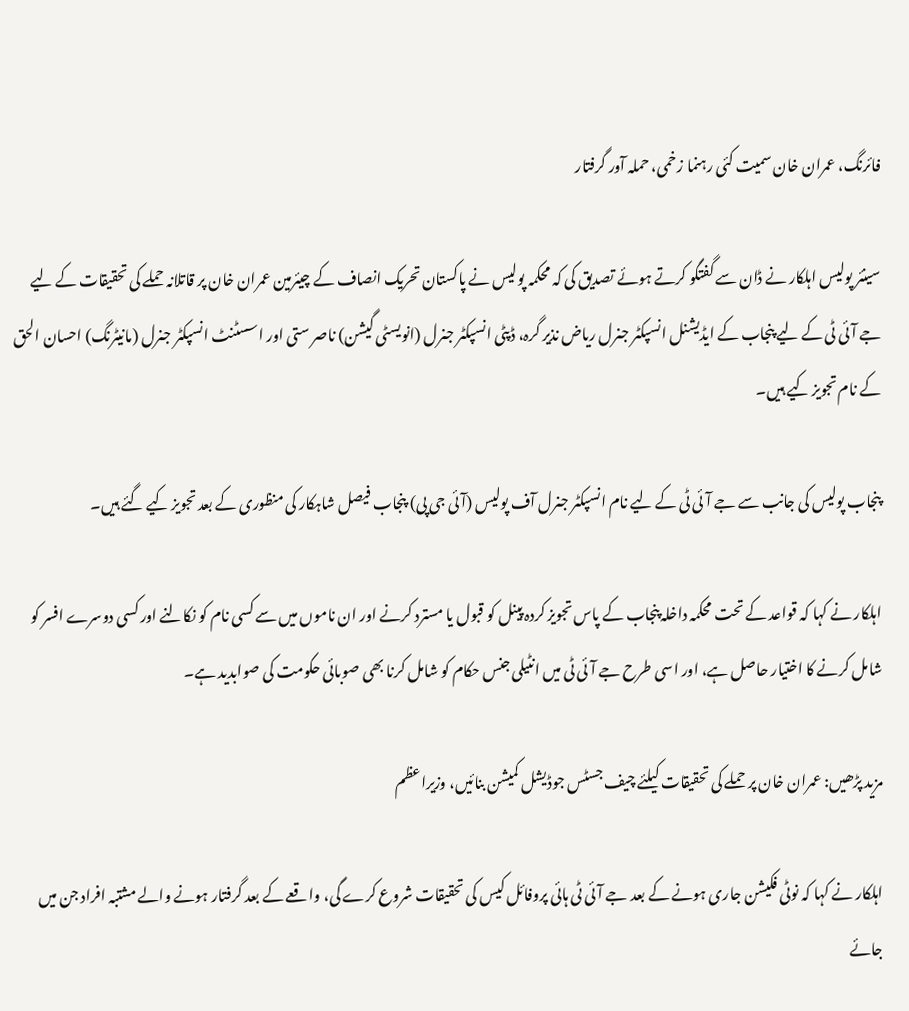فائرنگ، عمران خان سمیت کئی رہنما زخمی، حملہ آور گرفتار

سینئر پولیس اہلکار نے ڈان سے گفتگو کرتے ہوئے تصدیق کی کہ محکمہ پولیس نے پاکستان تحریک انصاف کے چیئرمین عمران خان پر قاتلانہ حملے کی تحقیقات کے لیے جے آئی ٹی کے لیے پنجاب کے ایڈیشنل انسپکٹر جنرل ریاض نذیر گرہ، ڈپٹی انسپکٹر جنرل (انویسٹی گیشن) ناصر ستی اور اسسٹنٹ انسپکٹر جنرل (مانیٹرنگ) احسان الحق کے نام تجویز کیے ہیں۔

پنجاب پولیس کی جانب سے جے آئی ٹی کے لیے نام انسپکٹر جنرل آف پولیس (آئی جی پی) پنجاب فیصل شاہکار کی منظوری کے بعد تجویز کیے گئے ہیں۔

اہلکار نے کہا کہ قواعد کے تحت محکمہ داخلہ پنجاب کے پاس تجویز کردہ پینل کو قبول یا مسترد کرنے اور ان ناموں میں سے کسی نام کو نکالنے اور کسی دوسرے افسر کو شامل کرنے کا اختیار حاصل ہے، اور اسی طرح جے آئی ٹی میں انٹیلی جنس حکام کو شامل کرنا بھی صوبائی حکومت کی صوابدید ہے۔

مزید پڑھیں: عمران خان پر حملے کی تحقیقات کیلئے چیف جسٹس جوڈیشل کمیشن بنائیں، وزیراعظم

اہلکار نے کہا کہ نوٹی فکیشن جاری ہونے کے بعد جے آئی ٹی ہائی پروفائل کیس کی تحقیقات شروع کرے گی، واقعے کے بعد گرفتار ہونے والے مشتبہ افراد جن میں جائے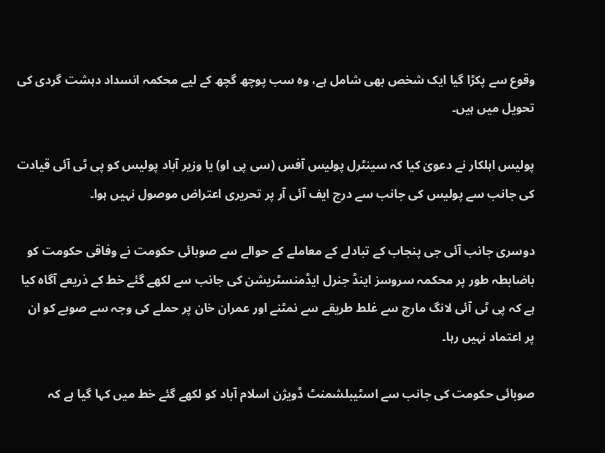وقوع سے پکڑا گیا ایک شخص بھی شامل ہے، وہ سب پوچھ گچھ کے لیے محکمہ انسداد دہشت گردی کی تحویل میں ہیں۔

پولیس اہلکار نے دعویٰ کیا کہ سینٹرل پولیس آفس (سی پی او) یا وزیر آباد پولیس کو پی ٹی آئی قیادت کی جانب سے پولیس کی جانب سے درج ایف آئی آر پر تحریری اعتراض موصول نہیں ہوا۔

دوسری جانب آئی جی پنجاب کے تبادلے کے معاملے کے حوالے سے صوبائی حکومت نے وفاقی حکومت کو باضابطہ طور پر محکمہ سروسز اینڈ جنرل ایڈمنسٹریشن کی جانب سے لکھے گئے خط کے ذریعے آگاہ کیا ہے کہ پی ٹی آئی لانگ مارچ سے غلط طریقے سے نمٹنے اور عمران خان پر حملے کی وجہ سے صوبے کو ان پر اعتماد نہیں رہا۔

صوبائی حکومت کی جانب سے اسٹیبلشمنٹ ڈویژن اسلام آباد کو لکھے گئے خط میں کہا گیا ہے کہ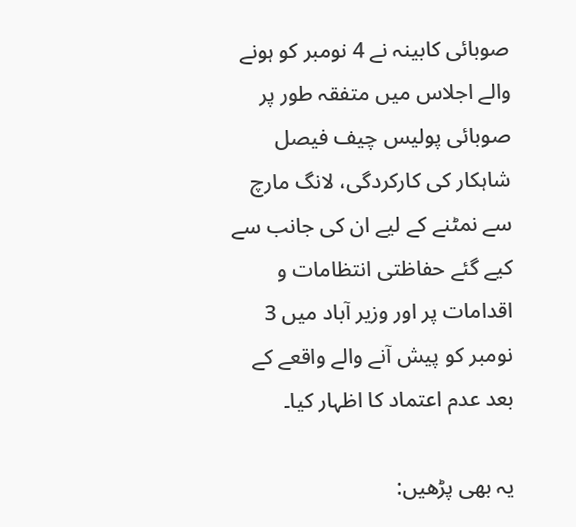صوبائی کابینہ نے 4 نومبر کو ہونے والے اجلاس میں متفقہ طور پر صوبائی پولیس چیف فیصل شاہکار کی کارکردگی، لانگ مارچ سے نمٹنے کے لیے ان کی جانب سے کیے گئے حفاظتی انتظامات و اقدامات پر اور وزیر آباد میں 3 نومبر کو پیش آنے والے واقعے کے بعد عدم اعتماد کا اظہار کیا۔

یہ بھی پڑھیں: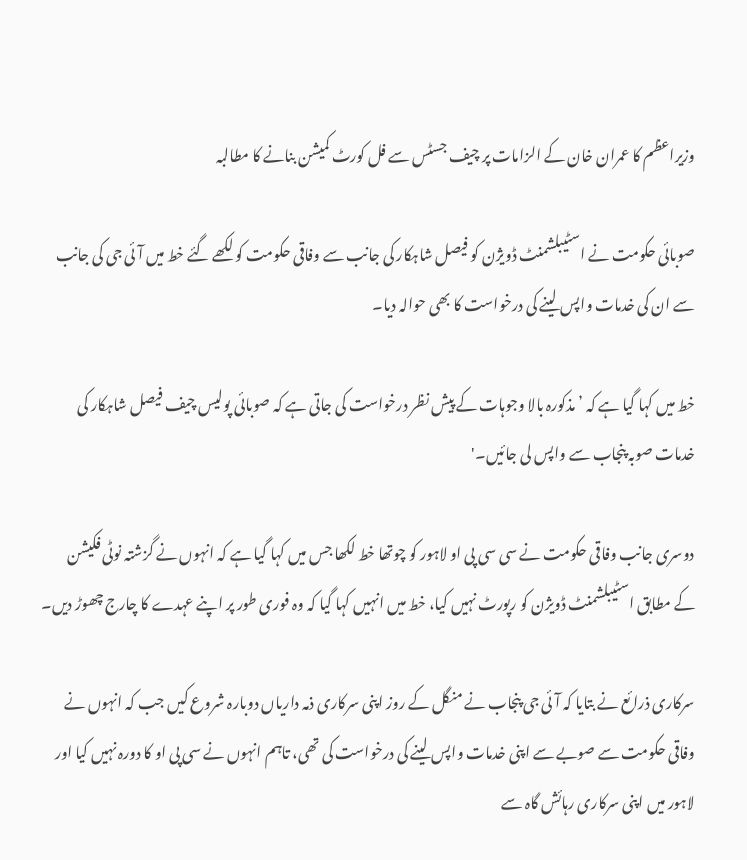وزیراعظم کا عمران خان کے الزامات پر چیف جسٹس سے فل کورٹ کمیشن بنانے کا مطالبہ

صوبائی حکومت نے اسٹیبلشمنٹ ڈویژن کو فیصل شاہکار کی جانب سے وفاقی حکومت کو لکھے گئے خط میں آئی جی کی جانب سے ان کی خدمات واپس لینے کی درخواست کا بھی حوالہ دیا۔

خط میں کہا گیا ہے کہ ’مذکورہ بالا وجوہات کے پیش نظر درخواست کی جاتی ہے کہ صوبائی پولیس چیف فیصل شاہکار کی خدمات صوبہ پنجاب سے واپس لی جائیں۔'

دوسری جانب وفاقی حکومت نے سی سی پی او لاہور کو چوتھا خط لکھا جس میں کہا گیا ہے کہ انہوں نے گزشتہ نوٹی فکیشن کے مطابق اسٹیبلشمنٹ ڈویژن کو رپورٹ نہیں کیا، خط میں انہیں کہا گیا کہ وہ فوری طور پر اپنے عہدے کا چارج چھوڑ دیں۔

سرکاری ذرائع نے بتایا کہ آئی جی پنجاب نے منگل کے روز اپنی سرکاری ذمہ داریاں دوبارہ شروع کیں جب کہ انہوں نے وفاقی حکومت سے صوبے سے اپنی خدمات واپس لینے کی درخواست کی تھی، تاہم انہوں نے سی پی او کا دورہ نہیں کیا اور لاہور میں اپنی سرکاری رہائش گاہ سے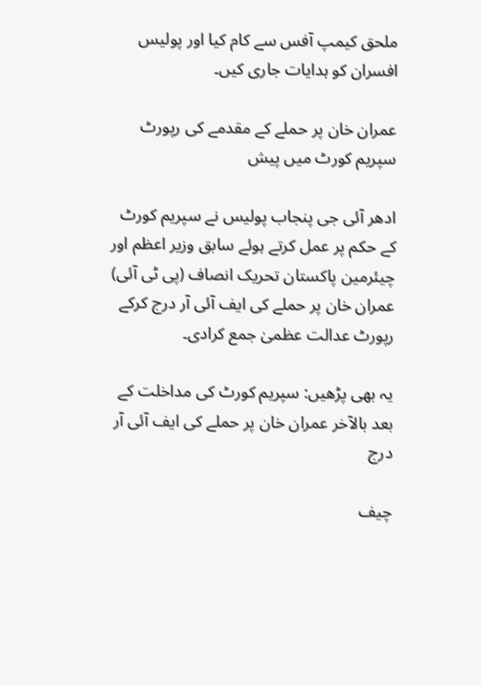ملحق کیمپ آفس سے کام کیا اور پولیس افسران کو ہدایات جاری کیں۔

عمران خان پر حملے کے مقدمے کی رپورٹ سپریم کورٹ میں پیش

ادھر آئی جی پنجاب پولیس نے سپریم کورٹ کے حکم پر عمل کرتے ہوئے سابق وزیر اعظم اور چیئرمین پاکستان تحریک انصاف (پی ٹی آئی) عمران خان پر حملے کی ایف آئی آر درج کرکے رپورٹ عدالت عظمیٰ جمع کرادی۔

یہ بھی پڑھیں: سپریم کورٹ کی مداخلت کے بعد بالآخر عمران خان پر حملے کی ایف آئی آر درج

چیف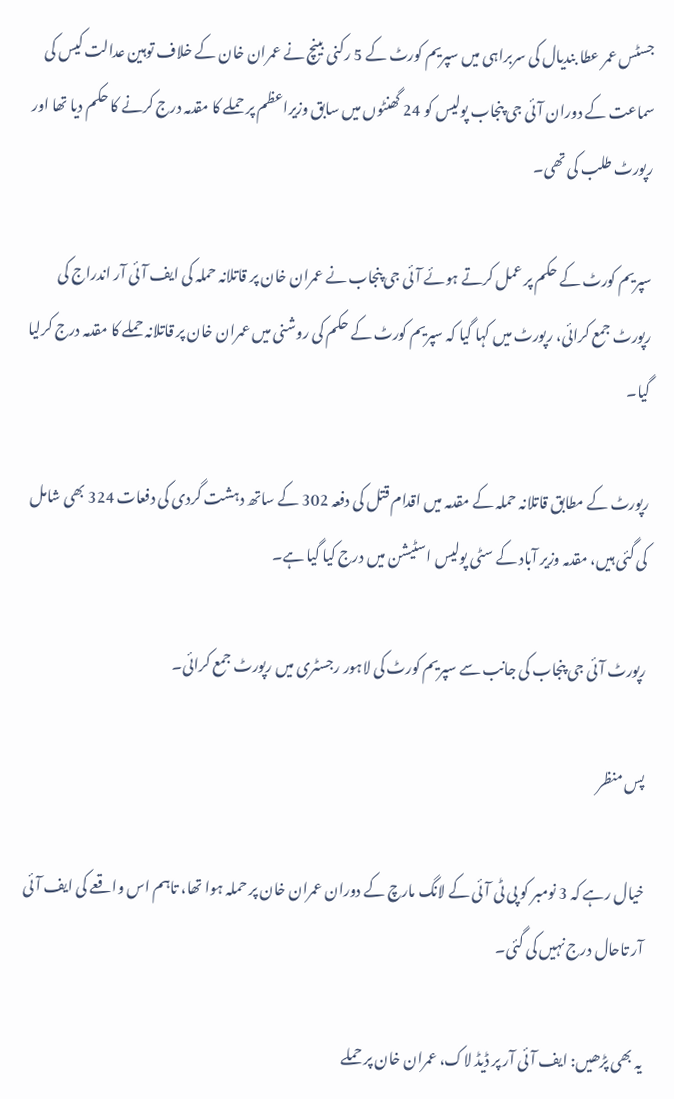جسٹس عمر عطا بندیال کی سربراہی میں سپریم کورٹ کے 5 رکنی بینچ نے عمران خان کے خلاف توہین عدالت کیس کی سماعت کے دوران آئی جی پنجاب پولیس کو 24 گھنٹوں میں سابق وزیراعظم پر حملے کا مقدمہ درج کرنے کا حکم دیا تھا اور رپورٹ طلب کی تھی۔

سپریم کورٹ کے حکم پر عمل کرتے ہوئے آئی جی پنجاب نے عمران خان پر قاتلانہ حملہ کی ایف آئی آر اندراج کی رپورٹ جمع کرائی، رپورٹ میں کہا گیا کہ سپریم کورٹ کے حکم کی روشنی میں عمران خان پر قاتلانہ حملے کا مقدمہ درج کرلیا گیا۔

رپورٹ کے مطابق قاتلانہ حملہ کے مقدمہ میں اقدام قتل کی دفعہ 302 کے ساتھ دہشت گردی کی دفعات 324 بھی شامل کی گئی ہیں، مقدمہ وزیر آباد کے سٹی پولیس اسٹیشن میں درج کیا گیا ہے۔

رپورٹ آئی جی پنجاب کی جانب سے سپریم کورٹ کی لاہور رجسٹری میں رپورٹ جمع کرائی۔

پس منظر

خیال رہے کہ 3 نومبر کو پی ٹی آئی کے لانگ مارچ کے دوران عمران خان پر حملہ ہوا تھا، تاہم اس واقعے کی ایف آئی آر تاحال درج نہیں کی گئی۔

یہ بھی پڑھیں: ایف آئی آر پر ڈیڈ لاک، عمران خان پر حملے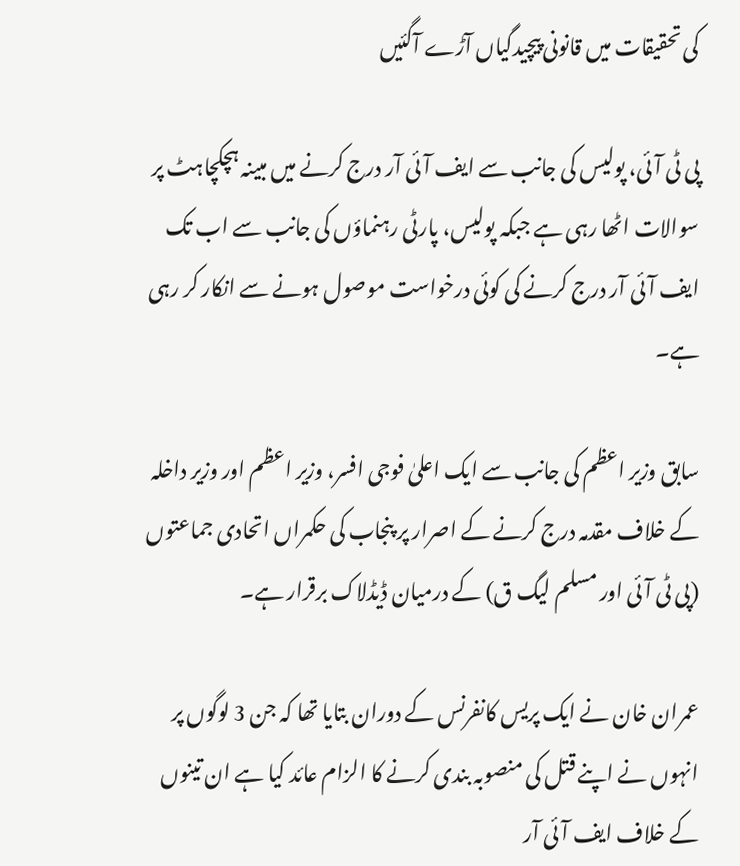کی تحقیقات میں قانونی پیچیدگیاں آڑے آگئیں

پی ٹی آئی، پولیس کی جانب سے ایف آئی آر درج کرنے میں مبینہ ہچکچاہٹ پر سوالات اٹھا رہی ہے جبکہ پولیس، پارٹی رہنماؤں کی جانب سے اب تک ایف آئی آر درج کرنے کی کوئی درخواست موصول ہونے سے انکار کر رہی ہے۔

سابق وزیر اعظم کی جانب سے ایک اعلیٰ فوجی افسر، وزیر اعظم اور وزیر داخلہ کے خلاف مقدمہ درج کرنے کے اصرار پر پنجاب کی حکمراں اتحادی جماعتوں (پی ٹی آئی اور مسلم لیگ ق) کے درمیان ڈیڈلاک برقرار ہے۔

عمران خان نے ایک پریس کانفرنس کے دوران بتایا تھا کہ جن 3 لوگوں پر انہوں نے اپنے قتل کی منصوبہ بندی کرنے کا الزام عائد کیا ہے ان تینوں کے خلاف ایف آئی آر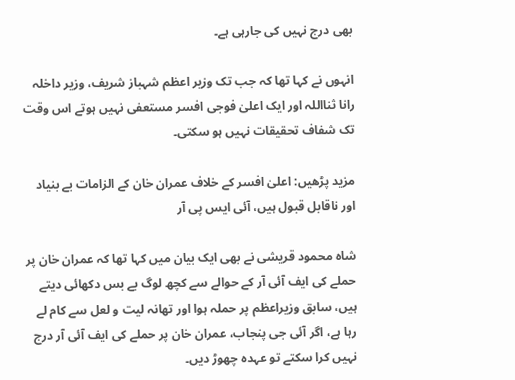بھی درج نہیں کی جارہی ہے۔

انہوں نے کہا تھا کہ جب تک وزیر اعظم شہباز شریف، وزیر داخلہ رانا ثنااللہ اور ایک اعلیٰ فوجی افسر مستعفی نہیں ہوتے اس وقت تک شفاف تحقیقات نہیں ہو سکتی۔

مزید پڑھیں: اعلیٰ افسر کے خلاف عمران خان کے الزامات بے بنیاد اور ناقابل قبول ہیں، آئی ایس پی آر

شاہ محمود قریشی نے بھی ایک بیان میں کہا تھا کہ عمران خان پر حملے کی ایف آئی آر کے حوالے سے کچھ لوگ بے بس دکھائی دیتے ہیں، سابق وزیراعظم پر حملہ ہوا اور تھانہ لیت و لعل سے کام لے رہا ہے، اگر آئی جی پنجاب، عمران خان پر حملے کی ایف آئی آر درج نہیں کرا سکتے تو عہدہ چھوڑ دیں۔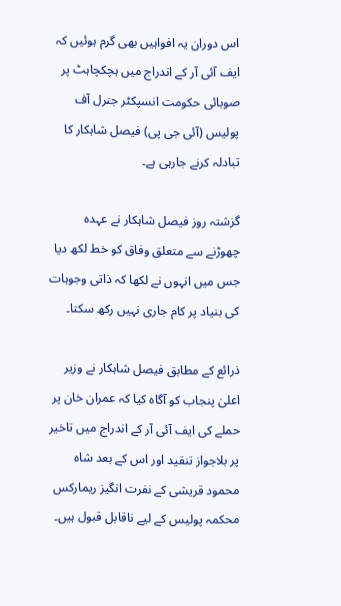اس دوران یہ افواہیں بھی گرم ہوئیں کہ ایف آئی آر کے اندراج میں ہچکچاہٹ پر صوبائی حکومت انسپکٹر جنرل آف پولیس (آئی جی پی) فیصل شاہکار کا تبادلہ کرنے جارہی ہے۔

گزشتہ روز فیصل شاہکار نے عہدہ چھوڑنے سے متعلق وفاق کو خط لکھ دیا جس میں انہوں نے لکھا کہ ذاتی وجوہات کی بنیاد پر کام جاری نہیں رکھ سکتا۔

ذرائع کے مطابق فیصل شاہکار نے وزیر اعلیٰ پنجاب کو آگاہ کیا کہ عمران خان پر حملے کی ایف آئی آر کے اندراج میں تاخیر پر بلاجواز تنقید اور اس کے بعد شاہ محمود قریشی کے نفرت انگیز ریمارکس محکمہ پولیس کے لیے ناقابل قبول ہیں۔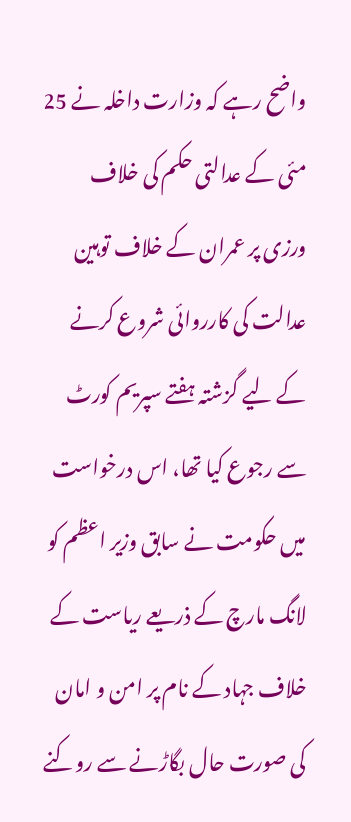واضح رہے کہ وزارت داخلہ نے 25 مئی کے عدالتی حکم کی خلاف ورزی پر عمران کے خلاف توہین عدالت کی کارروائی شروع کرنے کے لیے گزشتہ ہفتے سپریم کورٹ سے رجوع کیا تھا، اس درخواست میں حکومت نے سابق وزیر اعظم کو لانگ مارچ کے ذریعے ریاست کے خلاف جہاد کے نام پر امن و امان کی صورت حال بگاڑنے سے روکنے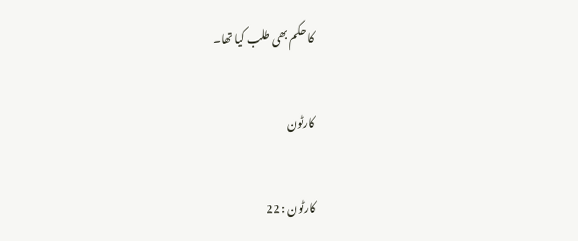کا حکم بھی طلب کیا تھا۔

کارٹون

کارٹون : 22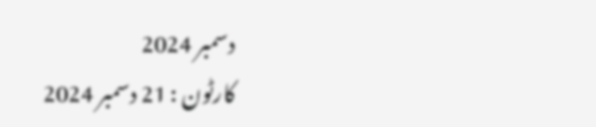دسمبر 2024
کارٹون : 21 دسمبر 2024